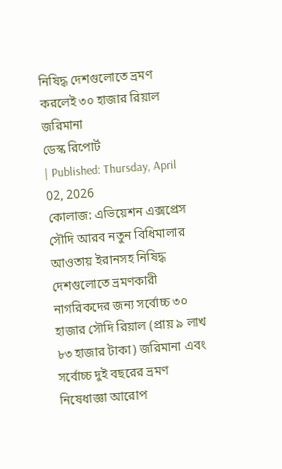নিষিদ্ধ দেশগুলোতে ভ্রমণ করলেই ৩০ হাজার রিয়াল জরিমানা
ডেস্ক রিপোর্ট
| Published: Thursday, April 02, 2026
কোলাজ: এভিয়েশন এক্সপ্রেস
সৌদি আরব নতুন বিধিমালার আওতায় ইরানসহ নিষিদ্ধ দেশগুলোতে ভ্রমণকারী নাগরিকদের জন্য সর্বোচ্চ ৩০ হাজার সৌদি রিয়াল (প্রায় ৯ লাখ ৮৩ হাজার টাকা) জরিমানা এবং সর্বোচ্চ দুই বছরের ভ্রমণ নিষেধাজ্ঞা আরোপ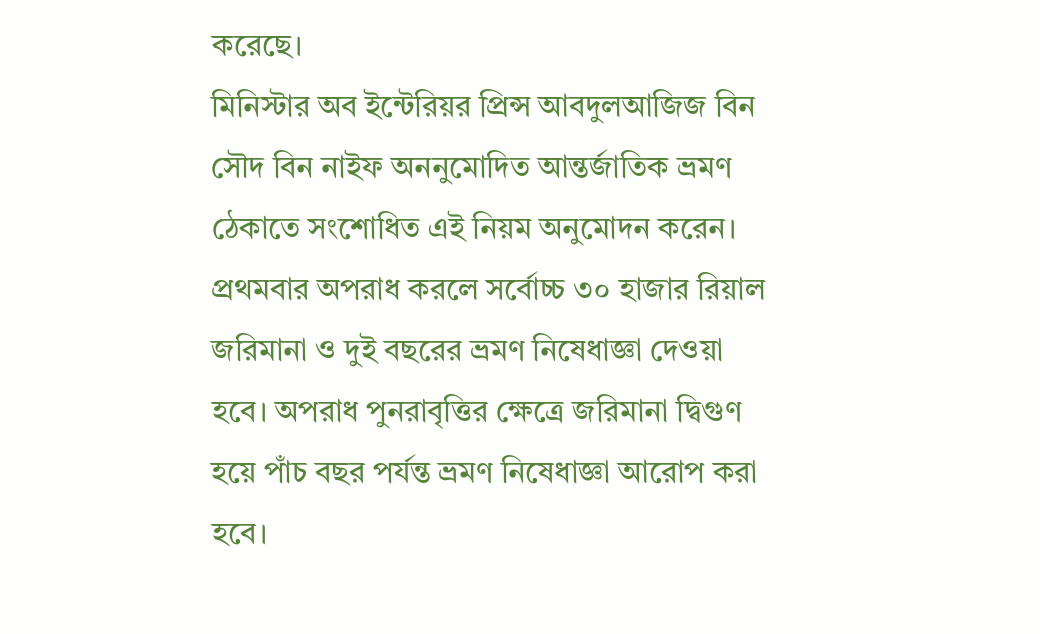করেছে।
মিনিস্টার অব ইন্টেরিয়র প্রিন্স আবদুলআজিজ বিন সৌদ বিন নাইফ অননুমোদিত আন্তর্জাতিক ভ্রমণ ঠেকাতে সংশোধিত এই নিয়ম অনুমোদন করেন। প্রথমবার অপরাধ করলে সর্বোচ্চ ৩০ হাজার রিয়াল জরিমানা ও দুই বছরের ভ্রমণ নিষেধাজ্ঞা দেওয়া হবে। অপরাধ পুনরাবৃত্তির ক্ষেত্রে জরিমানা দ্বিগুণ হয়ে পাঁচ বছর পর্যন্ত ভ্রমণ নিষেধাজ্ঞা আরোপ করা হবে।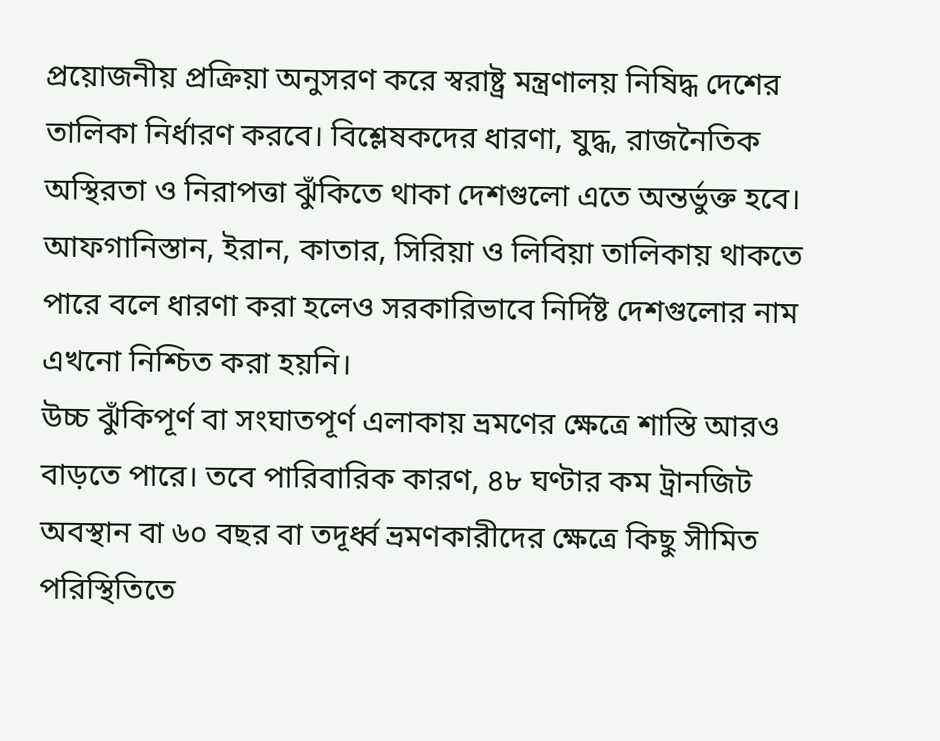প্রয়োজনীয় প্রক্রিয়া অনুসরণ করে স্বরাষ্ট্র মন্ত্রণালয় নিষিদ্ধ দেশের তালিকা নির্ধারণ করবে। বিশ্লেষকদের ধারণা, যুদ্ধ, রাজনৈতিক অস্থিরতা ও নিরাপত্তা ঝুঁকিতে থাকা দেশগুলো এতে অন্তর্ভুক্ত হবে। আফগানিস্তান, ইরান, কাতার, সিরিয়া ও লিবিয়া তালিকায় থাকতে পারে বলে ধারণা করা হলেও সরকারিভাবে নির্দিষ্ট দেশগুলোর নাম এখনো নিশ্চিত করা হয়নি।
উচ্চ ঝুঁকিপূর্ণ বা সংঘাতপূর্ণ এলাকায় ভ্রমণের ক্ষেত্রে শাস্তি আরও বাড়তে পারে। তবে পারিবারিক কারণ, ৪৮ ঘণ্টার কম ট্রানজিট অবস্থান বা ৬০ বছর বা তদূর্ধ্ব ভ্রমণকারীদের ক্ষেত্রে কিছু সীমিত পরিস্থিতিতে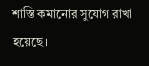শাস্তি কমানোর সুযোগ রাখা হয়েছে।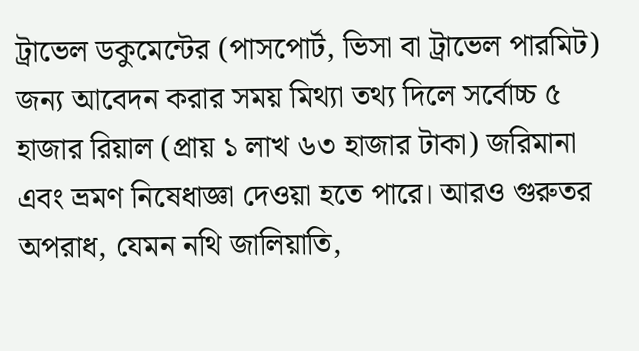ট্রাভেল ডকুমেন্টের (পাসপোর্ট, ভিসা বা ট্রাভেল পারমিট) জন্য আবেদন করার সময় মিথ্যা তথ্য দিলে সর্বোচ্চ ৫ হাজার রিয়াল (প্রায় ১ লাখ ৬৩ হাজার টাকা) জরিমানা এবং ভ্রমণ নিষেধাজ্ঞা দেওয়া হতে পারে। আরও গুরুতর অপরাধ, যেমন নথি জালিয়াতি,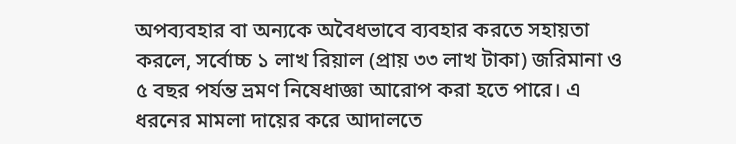অপব্যবহার বা অন্যকে অবৈধভাবে ব্যবহার করতে সহায়তা করলে, সর্বোচ্চ ১ লাখ রিয়াল (প্রায় ৩৩ লাখ টাকা) জরিমানা ও ৫ বছর পর্যন্ত ভ্রমণ নিষেধাজ্ঞা আরোপ করা হতে পারে। এ ধরনের মামলা দায়ের করে আদালতে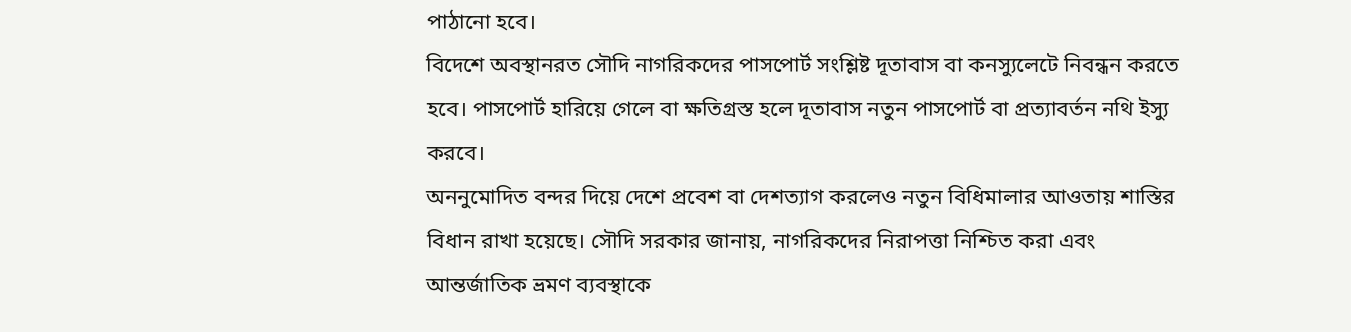পাঠানো হবে।
বিদেশে অবস্থানরত সৌদি নাগরিকদের পাসপোর্ট সংশ্লিষ্ট দূতাবাস বা কনস্যুলেটে নিবন্ধন করতে হবে। পাসপোর্ট হারিয়ে গেলে বা ক্ষতিগ্রস্ত হলে দূতাবাস নতুন পাসপোর্ট বা প্রত্যাবর্তন নথি ইস্যু করবে।
অননুমোদিত বন্দর দিয়ে দেশে প্রবেশ বা দেশত্যাগ করলেও নতুন বিধিমালার আওতায় শাস্তির বিধান রাখা হয়েছে। সৌদি সরকার জানায়, নাগরিকদের নিরাপত্তা নিশ্চিত করা এবং আন্তর্জাতিক ভ্রমণ ব্যবস্থাকে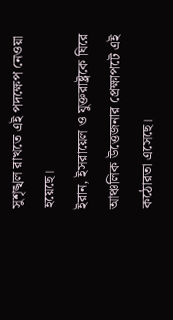সুশৃঙ্খল রাখতে এই পদক্ষেপ নেওয়া হয়েছে।
ইরান, ইসরায়েল ও যুক্তরাষ্ট্রকে ঘিরে আঞ্চলিক উত্তেজনার প্রেক্ষাপটে এই কঠোরতা এসেছে।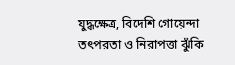যুদ্ধক্ষেত্র, বিদেশি গোয়েন্দা তৎপরতা ও নিরাপত্তা ঝুঁকি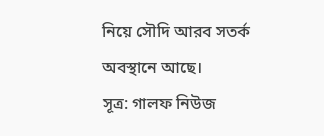নিয়ে সৌদি আরব সতর্ক অবস্থানে আছে।
সূত্র: গালফ নিউজ